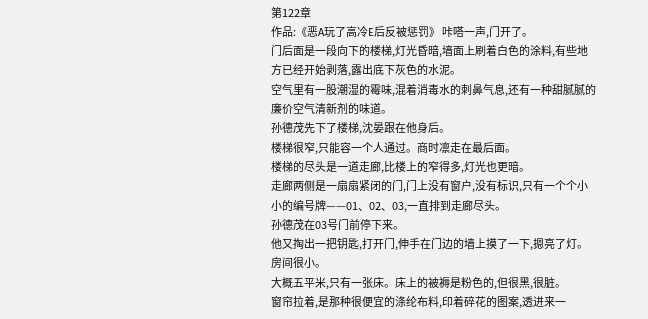第122章
作品:《恶A玩了高冷E后反被惩罚》 咔嗒一声,门开了。
门后面是一段向下的楼梯,灯光昏暗,墙面上刷着白色的涂料,有些地方已经开始剥落,露出底下灰色的水泥。
空气里有一股潮湿的霉味,混着消毒水的刺鼻气息,还有一种甜腻腻的廉价空气清新剂的味道。
孙德茂先下了楼梯,沈晏跟在他身后。
楼梯很窄,只能容一个人通过。商时凛走在最后面。
楼梯的尽头是一道走廊,比楼上的窄得多,灯光也更暗。
走廊两侧是一扇扇紧闭的门,门上没有窗户,没有标识,只有一个个小小的编号牌——01、02、03,一直排到走廊尽头。
孙德茂在03号门前停下来。
他又掏出一把钥匙,打开门,伸手在门边的墙上摸了一下,摁亮了灯。
房间很小。
大概五平米,只有一张床。床上的被褥是粉色的,但很黑,很脏。
窗帘拉着,是那种很便宜的涤纶布料,印着碎花的图案,透进来一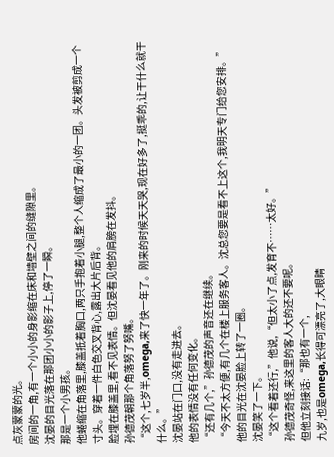点灰蒙蒙的光。
房间的一角,有一个小小的身影缩在床和墙壁之间的缝隙里。
沈晏的目光落在那团小小的影子上,停了一瞬。
那是一个小男孩。
他蜷缩在角落里,膝盖抵着胸口,两只手抱着小腿,整个人缩成了最小的一团。头发被剪成一个寸头。穿着一件白色交叉背心,露出大片后背。
脸埋在膝盖里,看不见表情。但沈晏看见他的肩膀在发抖。
孙德茂朝那个角落努了努嘴。
“这个,七岁半,omega,来了快一年了。刚来的时候天天哭,现在好多了,挺乖的,让干什么就干什么。”
沈晏站在门口,没有走进去。
他的表情没有任何变化。
“还有几个,”孙德茂的声音还在继续。
“今天不太方便,有几个在楼上服务客人。沈总您要是看不上这个,我明天专门给您安排。”
他的目光在沈晏脸上转了一圈。
沈晏笑了一下。
“这个看着还行,”他说,“但太小了点,发育不……太好。”
孙德茂奇怪,来这里的客人大的还不要呢。
但他立刻接话:“那也有一个,
九岁,也是omega,长得可漂亮了,大眼睛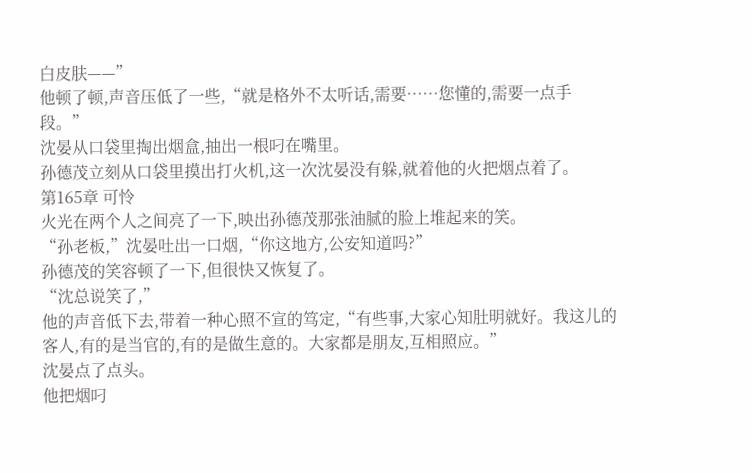白皮肤——”
他顿了顿,声音压低了一些,“就是格外不太听话,需要……您懂的,需要一点手段。”
沈晏从口袋里掏出烟盒,抽出一根叼在嘴里。
孙德茂立刻从口袋里摸出打火机,这一次沈晏没有躲,就着他的火把烟点着了。
第165章 可怜
火光在两个人之间亮了一下,映出孙德茂那张油腻的脸上堆起来的笑。
“孙老板,”沈晏吐出一口烟,“你这地方,公安知道吗?”
孙德茂的笑容顿了一下,但很快又恢复了。
“沈总说笑了,”
他的声音低下去,带着一种心照不宣的笃定,“有些事,大家心知肚明就好。我这儿的客人,有的是当官的,有的是做生意的。大家都是朋友,互相照应。”
沈晏点了点头。
他把烟叼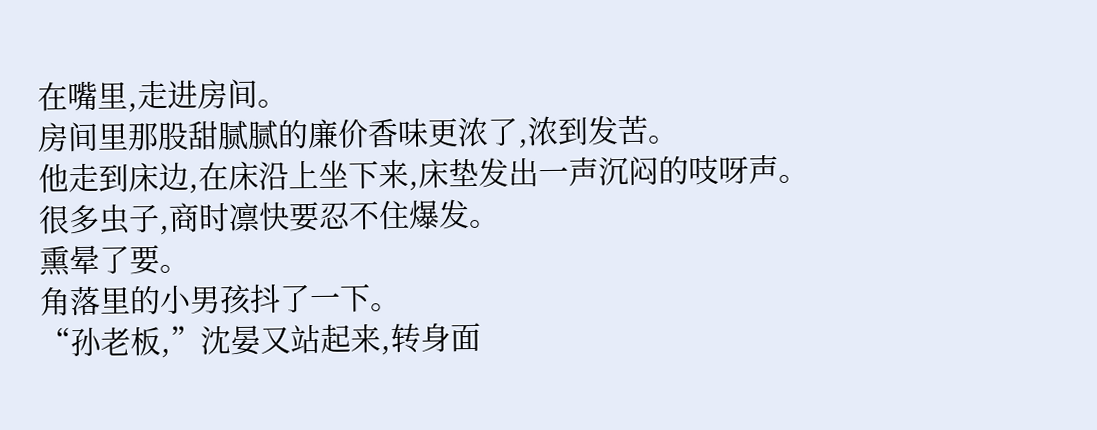在嘴里,走进房间。
房间里那股甜腻腻的廉价香味更浓了,浓到发苦。
他走到床边,在床沿上坐下来,床垫发出一声沉闷的吱呀声。
很多虫子,商时凛快要忍不住爆发。
熏晕了要。
角落里的小男孩抖了一下。
“孙老板,”沈晏又站起来,转身面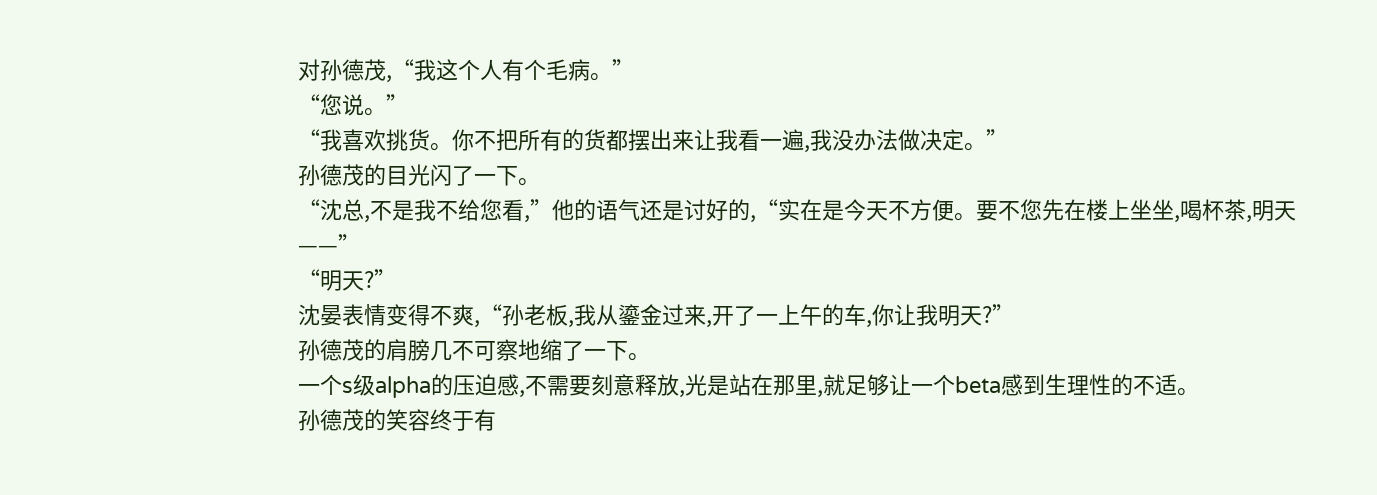对孙德茂,“我这个人有个毛病。”
“您说。”
“我喜欢挑货。你不把所有的货都摆出来让我看一遍,我没办法做决定。”
孙德茂的目光闪了一下。
“沈总,不是我不给您看,”他的语气还是讨好的,“实在是今天不方便。要不您先在楼上坐坐,喝杯茶,明天——”
“明天?”
沈晏表情变得不爽,“孙老板,我从鎏金过来,开了一上午的车,你让我明天?”
孙德茂的肩膀几不可察地缩了一下。
一个s级alpha的压迫感,不需要刻意释放,光是站在那里,就足够让一个beta感到生理性的不适。
孙德茂的笑容终于有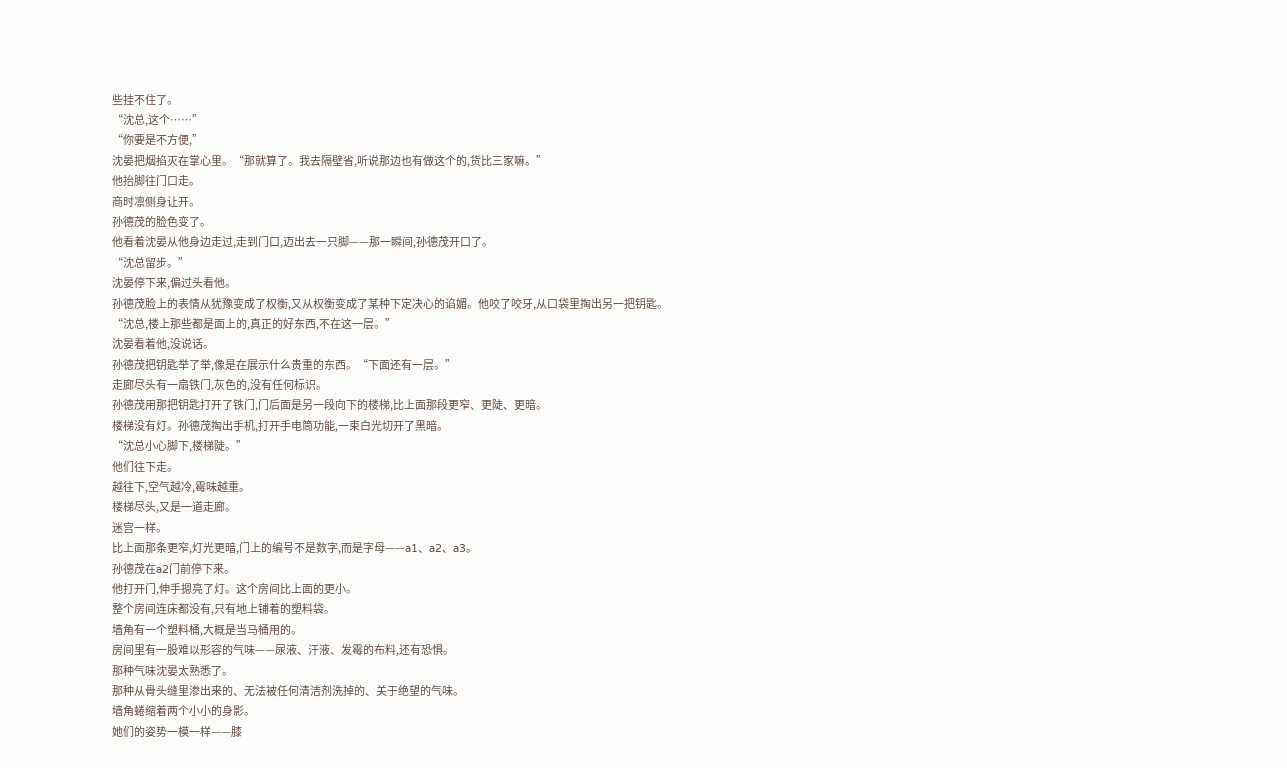些挂不住了。
“沈总,这个……”
“你要是不方便,”
沈晏把烟掐灭在掌心里。“那就算了。我去隔壁省,听说那边也有做这个的,货比三家嘛。”
他抬脚往门口走。
商时凛侧身让开。
孙德茂的脸色变了。
他看着沈晏从他身边走过,走到门口,迈出去一只脚——那一瞬间,孙德茂开口了。
“沈总留步。”
沈晏停下来,偏过头看他。
孙德茂脸上的表情从犹豫变成了权衡,又从权衡变成了某种下定决心的谄媚。他咬了咬牙,从口袋里掏出另一把钥匙。
“沈总,楼上那些都是面上的,真正的好东西,不在这一层。”
沈晏看着他,没说话。
孙德茂把钥匙举了举,像是在展示什么贵重的东西。“下面还有一层。”
走廊尽头有一扇铁门,灰色的,没有任何标识。
孙德茂用那把钥匙打开了铁门,门后面是另一段向下的楼梯,比上面那段更窄、更陡、更暗。
楼梯没有灯。孙德茂掏出手机,打开手电筒功能,一束白光切开了黑暗。
“沈总小心脚下,楼梯陡。”
他们往下走。
越往下,空气越冷,霉味越重。
楼梯尽头,又是一道走廊。
迷宫一样。
比上面那条更窄,灯光更暗,门上的编号不是数字,而是字母——a1、a2、a3。
孙德茂在a2门前停下来。
他打开门,伸手摁亮了灯。这个房间比上面的更小。
整个房间连床都没有,只有地上铺着的塑料袋。
墙角有一个塑料桶,大概是当马桶用的。
房间里有一股难以形容的气味——尿液、汗液、发霉的布料,还有恐惧。
那种气味沈晏太熟悉了。
那种从骨头缝里渗出来的、无法被任何清洁剂洗掉的、关于绝望的气味。
墙角蜷缩着两个小小的身影。
她们的姿势一模一样——膝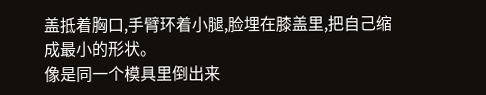盖抵着胸口,手臂环着小腿,脸埋在膝盖里,把自己缩成最小的形状。
像是同一个模具里倒出来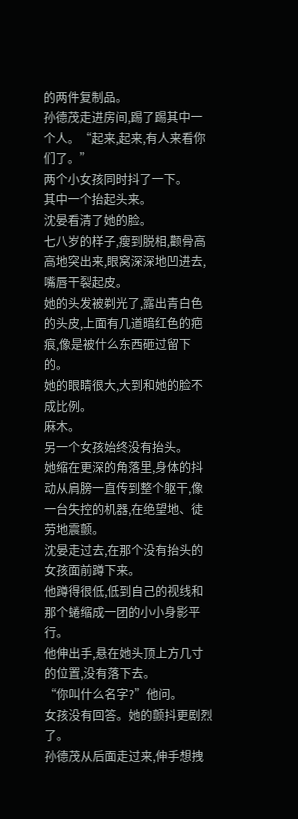的两件复制品。
孙德茂走进房间,踢了踢其中一个人。“起来,起来,有人来看你们了。”
两个小女孩同时抖了一下。
其中一个抬起头来。
沈晏看清了她的脸。
七八岁的样子,瘦到脱相,颧骨高高地突出来,眼窝深深地凹进去,嘴唇干裂起皮。
她的头发被剃光了,露出青白色的头皮,上面有几道暗红色的疤痕,像是被什么东西砸过留下的。
她的眼睛很大,大到和她的脸不成比例。
麻木。
另一个女孩始终没有抬头。
她缩在更深的角落里,身体的抖动从肩膀一直传到整个躯干,像一台失控的机器,在绝望地、徒劳地震颤。
沈晏走过去,在那个没有抬头的女孩面前蹲下来。
他蹲得很低,低到自己的视线和那个蜷缩成一团的小小身影平行。
他伸出手,悬在她头顶上方几寸的位置,没有落下去。
“你叫什么名字?”他问。
女孩没有回答。她的颤抖更剧烈了。
孙德茂从后面走过来,伸手想拽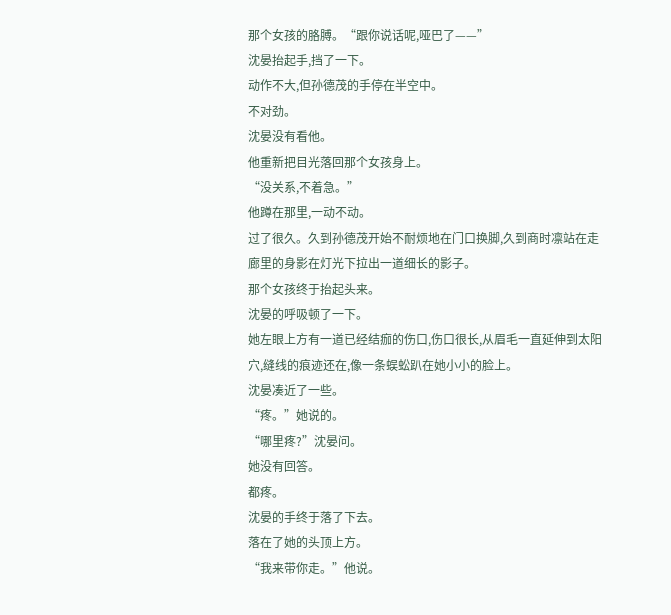那个女孩的胳膊。“跟你说话呢,哑巴了——”
沈晏抬起手,挡了一下。
动作不大,但孙德茂的手停在半空中。
不对劲。
沈晏没有看他。
他重新把目光落回那个女孩身上。
“没关系,不着急。”
他蹲在那里,一动不动。
过了很久。久到孙德茂开始不耐烦地在门口换脚,久到商时凛站在走廊里的身影在灯光下拉出一道细长的影子。
那个女孩终于抬起头来。
沈晏的呼吸顿了一下。
她左眼上方有一道已经结痂的伤口,伤口很长,从眉毛一直延伸到太阳穴,缝线的痕迹还在,像一条蜈蚣趴在她小小的脸上。
沈晏凑近了一些。
“疼。”她说的。
“哪里疼?”沈晏问。
她没有回答。
都疼。
沈晏的手终于落了下去。
落在了她的头顶上方。
“我来带你走。”他说。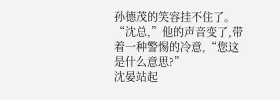孙德茂的笑容挂不住了。
“沈总,”他的声音变了,带着一种警惕的冷意,“您这是什么意思?”
沈晏站起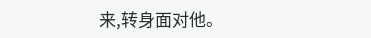来,转身面对他。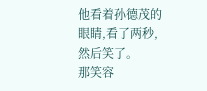他看着孙德茂的眼睛,看了两秒,然后笑了。
那笑容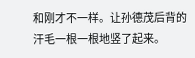和刚才不一样。让孙德茂后背的汗毛一根一根地竖了起来。